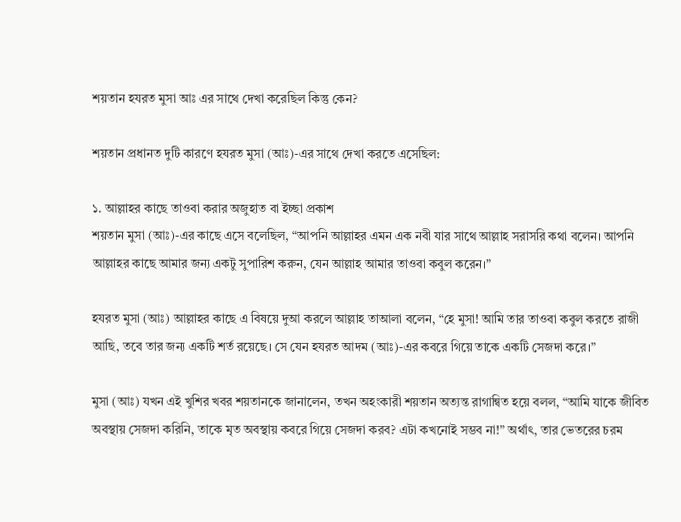শয়তান হযরত মুসা আঃ এর সাথে দেখা করেছিল কিন্তু কেন?

শয়তান প্রধানত দুটি কারণে হযরত মুসা (আঃ)-এর সাথে দেখা করতে এসেছিল:

১. আল্লাহর কাছে তাওবা করার অজুহাত বা ইচ্ছা প্রকাশ
শয়তান মুসা (আঃ)-এর কাছে এসে বলেছিল, “আপনি আল্লাহর এমন এক নবী যার সাথে আল্লাহ সরাসরি কথা বলেন। আপনি আল্লাহর কাছে আমার জন্য একটু সুপারিশ করুন, যেন আল্লাহ আমার তাওবা কবুল করেন।”

হযরত মুসা (আঃ) আল্লাহর কাছে এ বিষয়ে দুআ করলে আল্লাহ তাআলা বলেন, “হে মুসা! আমি তার তাওবা কবুল করতে রাজী আছি, তবে তার জন্য একটি শর্ত রয়েছে। সে যেন হযরত আদম (আঃ)-এর কবরে গিয়ে তাকে একটি সেজদা করে।”

মুসা (আঃ) যখন এই খুশির খবর শয়তানকে জানালেন, তখন অহংকারী শয়তান অত্যন্ত রাগান্বিত হয়ে বলল, “আমি যাকে জীবিত অবস্থায় সেজদা করিনি, তাকে মৃত অবস্থায় কবরে গিয়ে সেজদা করব? এটা কখনোই সম্ভব না!” অর্থাৎ, তার ভেতরের চরম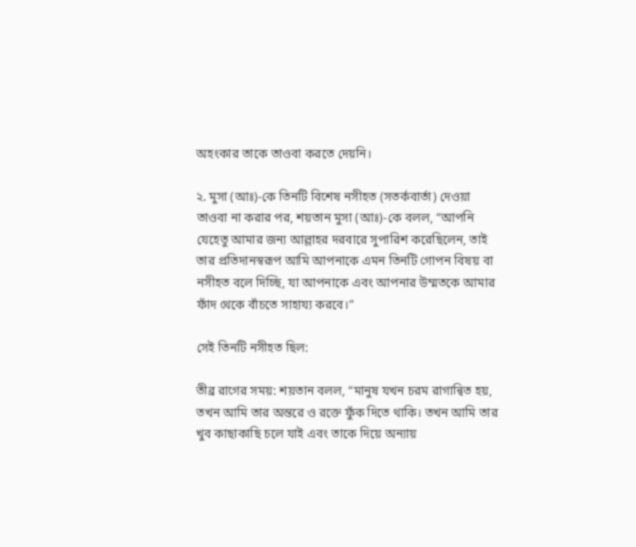অহংকার তাকে তাওবা করতে দেয়নি।

২. মুসা (আঃ)-কে তিনটি বিশেষ নসীহত (সতর্কবার্তা) দেওয়া
তাওবা না করার পর, শয়তান মুসা (আঃ)-কে বলল, “আপনি যেহেতু আমার জন্য আল্লাহর দরবারে সুপারিশ করেছিলেন, তাই তার প্রতিদানস্বরূপ আমি আপনাকে এমন তিনটি গোপন বিষয় বা নসীহত বলে দিচ্ছি, যা আপনাকে এবং আপনার উম্মতকে আমার ফাঁদ থেকে বাঁচতে সাহায্য করবে।”

সেই তিনটি নসীহত ছিল:

তীব্র রাগের সময়: শয়তান বলল, “মানুষ যখন চরম রাগান্বিত হয়, তখন আমি তার অন্তরে ও রক্তে ফুঁক দিতে থাকি। তখন আমি তার খুব কাছাকাছি চলে যাই এবং তাকে দিয়ে অন্যায়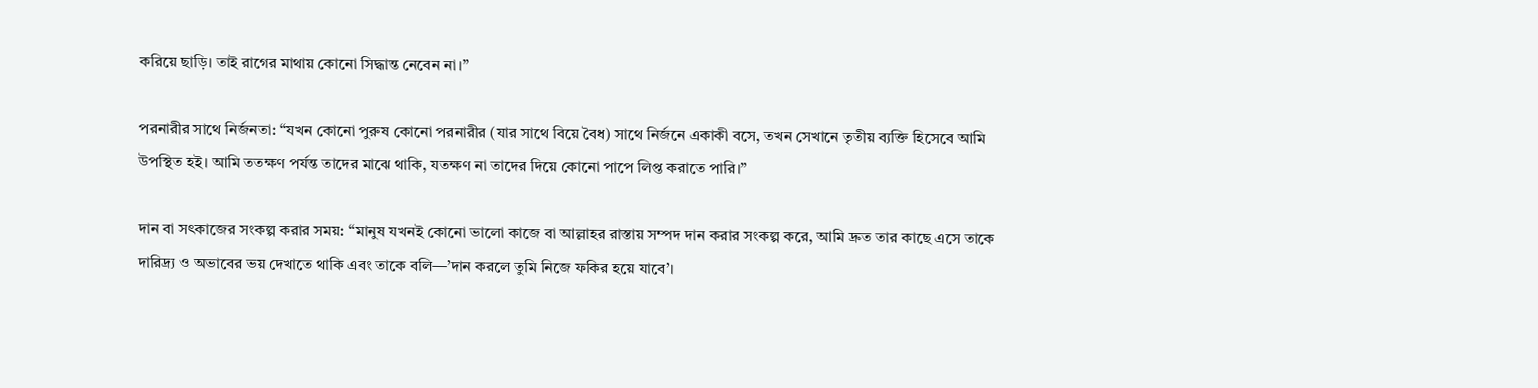করিয়ে ছাড়ি। তাই রাগের মাথায় কোনো সিদ্ধান্ত নেবেন না।”

পরনারীর সাথে নির্জনতা: “যখন কোনো পুরুষ কোনো পরনারীর (যার সাথে বিয়ে বৈধ) সাথে নির্জনে একাকী বসে, তখন সেখানে তৃতীয় ব্যক্তি হিসেবে আমি উপস্থিত হই। আমি ততক্ষণ পর্যন্ত তাদের মাঝে থাকি, যতক্ষণ না তাদের দিয়ে কোনো পাপে লিপ্ত করাতে পারি।”

দান বা সৎকাজের সংকল্প করার সময়: “মানুষ যখনই কোনো ভালো কাজে বা আল্লাহর রাস্তায় সম্পদ দান করার সংকল্প করে, আমি দ্রুত তার কাছে এসে তাকে দারিদ্র্য ও অভাবের ভয় দেখাতে থাকি এবং তাকে বলি—’দান করলে তুমি নিজে ফকির হয়ে যাবে’।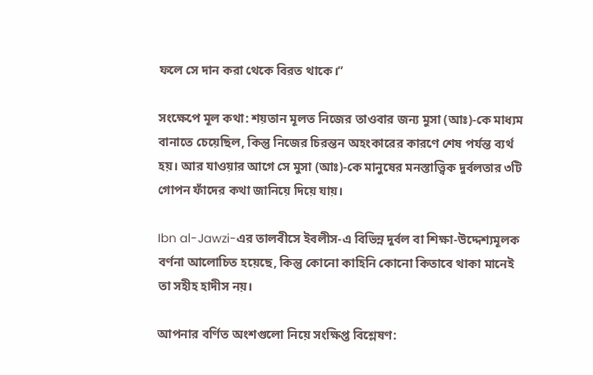ফলে সে দান করা থেকে বিরত থাকে।”

সংক্ষেপে মূল কথা: শয়তান মূলত নিজের তাওবার জন্য মুসা (আঃ)-কে মাধ্যম বানাতে চেয়েছিল, কিন্তু নিজের চিরন্তন অহংকারের কারণে শেষ পর্যন্ত ব্যর্থ হয়। আর যাওয়ার আগে সে মুসা (আঃ)-কে মানুষের মনস্তাত্ত্বিক দুর্বলতার ৩টি গোপন ফাঁদের কথা জানিয়ে দিয়ে যায়।

Ibn al-Jawzi-এর তালবীসে ইবলীস-এ বিভিন্ন দুর্বল বা শিক্ষা-উদ্দেশ্যমূলক বর্ণনা আলোচিত হয়েছে, কিন্তু কোনো কাহিনি কোনো কিতাবে থাকা মানেই তা সহীহ হাদীস নয়।

আপনার বর্ণিত অংশগুলো নিয়ে সংক্ষিপ্ত বিশ্লেষণ: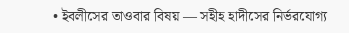• ইবলীসের তাওবার বিষয় — সহীহ হাদীসের নির্ভরযোগ্য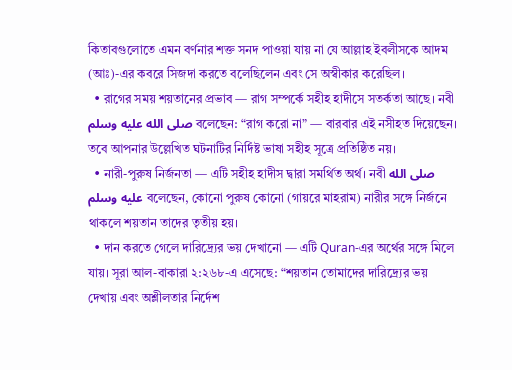কিতাবগুলোতে এমন বর্ণনার শক্ত সনদ পাওয়া যায় না যে আল্লাহ ইবলীসকে আদম (আঃ)-এর কবরে সিজদা করতে বলেছিলেন এবং সে অস্বীকার করেছিল।
  • রাগের সময় শয়তানের প্রভাব — রাগ সম্পর্কে সহীহ হাদীসে সতর্কতা আছে। নবী صلى الله عليه وسلم বলেছেন: “রাগ করো না” — বারবার এই নসীহত দিয়েছেন। তবে আপনার উল্লেখিত ঘটনাটির নির্দিষ্ট ভাষা সহীহ সূত্রে প্রতিষ্ঠিত নয়।
  • নারী-পুরুষ নির্জনতা — এটি সহীহ হাদীস দ্বারা সমর্থিত অর্থ। নবী صلى الله عليه وسلم বলেছেন, কোনো পুরুষ কোনো (গায়রে মাহরাম) নারীর সঙ্গে নির্জনে থাকলে শয়তান তাদের তৃতীয় হয়।
  • দান করতে গেলে দারিদ্র্যের ভয় দেখানো — এটি Quran-এর অর্থের সঙ্গে মিলে যায়। সূরা আল-বাকারা ২:২৬৮-এ এসেছে: “শয়তান তোমাদের দারিদ্র্যের ভয় দেখায় এবং অশ্লীলতার নির্দেশ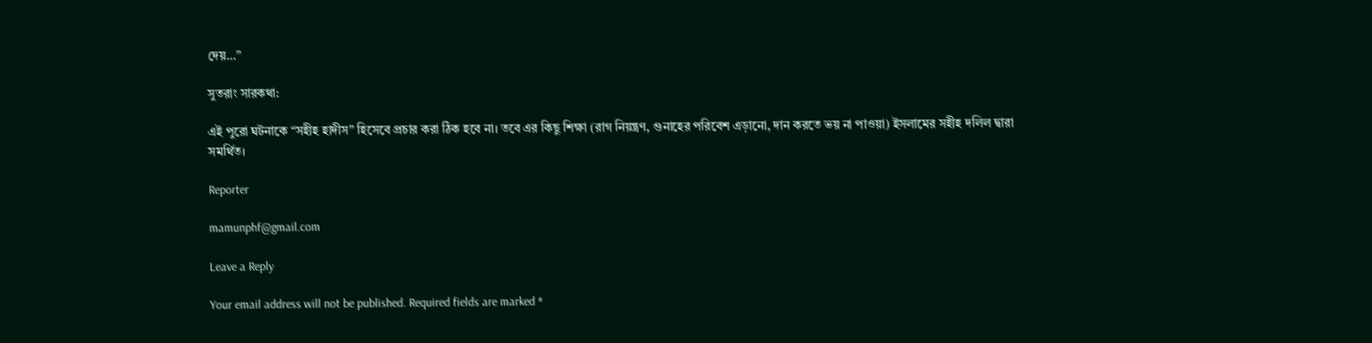দেয়…”

সুতরাং সারকথা:

এই পুরো ঘটনাকে “সহীহ হাদীস” হিসেবে প্রচার করা ঠিক হবে না। তবে এর কিছু শিক্ষা (রাগ নিয়ন্ত্রণ, গুনাহের পরিবেশ এড়ানো, দান করতে ভয় না পাওয়া) ইসলামের সহীহ দলিল দ্বারা সমর্থিত।

Reporter

mamunphf@gmail.com

Leave a Reply

Your email address will not be published. Required fields are marked *